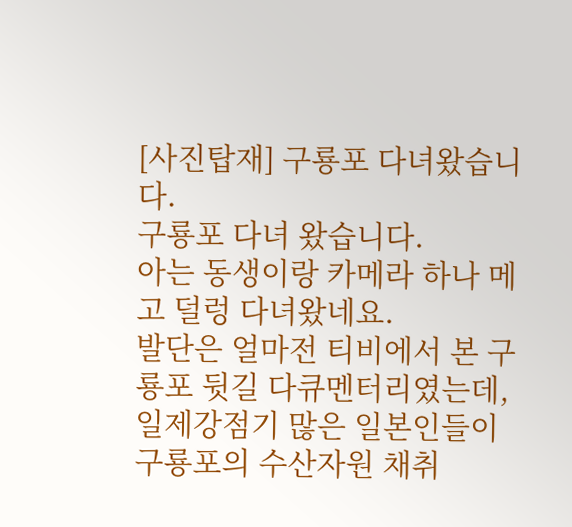[사진탑재] 구룡포 다녀왔습니다.
구룡포 다녀 왔습니다.
아는 동생이랑 카메라 하나 메고 덜렁 다녀왔네요.
발단은 얼마전 티비에서 본 구룡포 뒷길 다큐멘터리였는데,
일제강점기 많은 일본인들이 구룡포의 수산자원 채취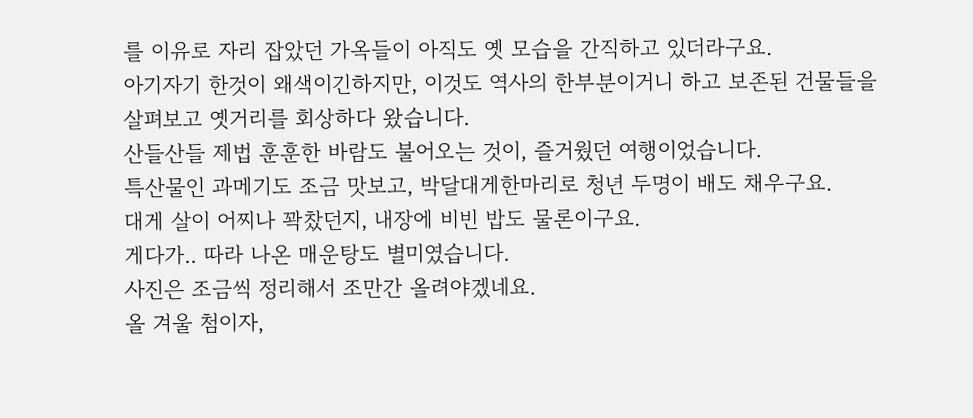를 이유로 자리 잡았던 가옥들이 아직도 옛 모습을 간직하고 있더라구요.
아기자기 한것이 왜색이긴하지만, 이것도 역사의 한부분이거니 하고 보존된 건물들을 살펴보고 옛거리를 회상하다 왔습니다.
산들산들 제법 훈훈한 바람도 불어오는 것이, 즐거웠던 여행이었습니다.
특산물인 과메기도 조금 맛보고, 박달대게한마리로 청년 두명이 배도 채우구요.
대게 살이 어찌나 꽉찼던지, 내장에 비빈 밥도 물론이구요.
게다가.. 따라 나온 매운탕도 별미였습니다.
사진은 조금씩 정리해서 조만간 올려야겠네요.
올 겨울 첨이자,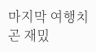마지막 여행치곤 재밌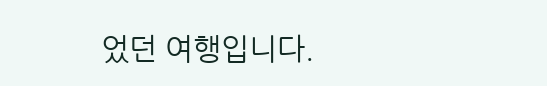었던 여행입니다.